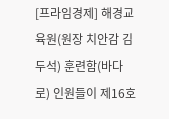[프라임경제] 해경교육원(원장 치안감 김두석) 훈련함(바다로) 인원들이 제16호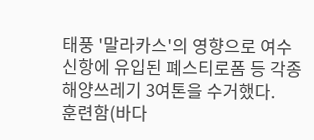태풍 '말라카스'의 영향으로 여수신항에 유입된 폐스티로폼 등 각종 해양쓰레기 3여톤을 수거했다.
훈련함(바다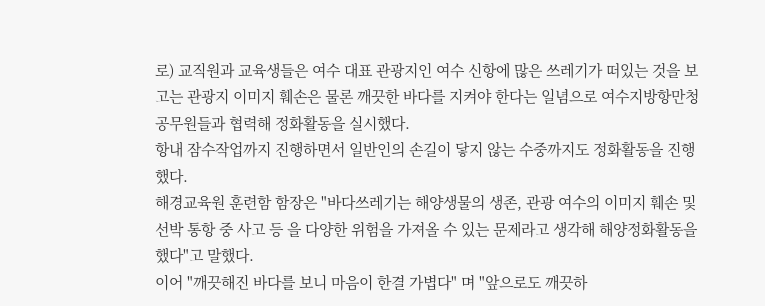로) 교직원과 교육생들은 여수 대표 관광지인 여수 신항에 많은 쓰레기가 떠있는 것을 보고는 관광지 이미지 훼손은 물론 깨끗한 바다를 지켜야 한다는 일념으로 여수지방항만청 공무원들과 협력해 정화활동을 실시했다.
항내 잠수작업까지 진행하면서 일반인의 손길이 닿지 않는 수중까지도 정화활동을 진행 했다.
해경교육원 훈련함 함장은 "바다쓰레기는 해양생물의 생존, 관광 여수의 이미지 훼손 및 선박 통항 중 사고 등 을 다양한 위험을 가져올 수 있는 문제라고 생각해 해양정화활동을 했다"고 말했다.
이어 "깨끗해진 바다를 보니 마음이 한결 가볍다" 며 "앞으로도 깨끗하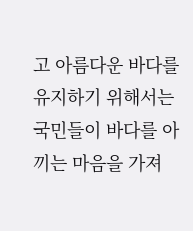고 아름다운 바다를 유지하기 위해서는 국민들이 바다를 아끼는 마음을 가져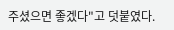주셨으면 좋겠다"고 덧붙였다.